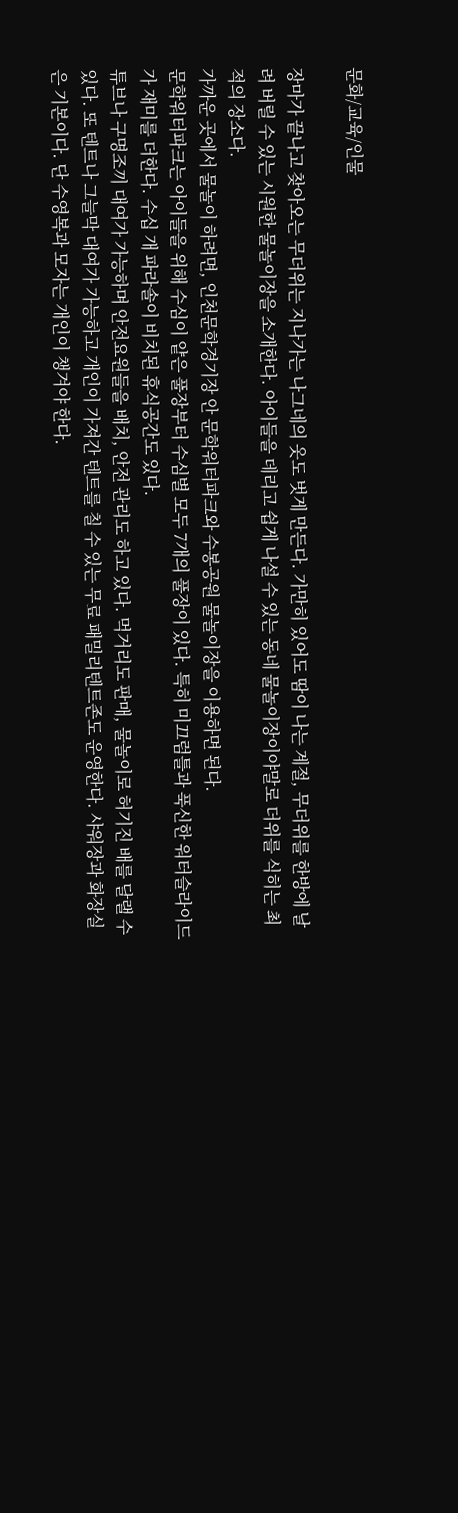문화/교육/인물

장마가 끝나고 찾아오는 무더위는 지나가는 나그네의 옷도 벗게 만든다. 가만히 있어도 땀이 나는 계절, 무더위를 한방에 날려 버릴 수 있는 시원한 물놀이장을 소개한다. 아이들을 데리고 쉽게 나설 수 있는 동네 물놀이장이야말로 더위를 식히는 최적의 장소다.
가까운 곳에서 물놀이 하려면, 인천문학경기장 안 문학워터파크와 수봉공원 물놀이장을 이용하면 된다.
문학워터파크는 아이들을 위해 수심이 얕은 풀장부터 수심별 모두 7개의 풀장이 있다. 특히 미끄럼틀과 푹신한 워터슬라이드가 재미를 더한다. 수십 개 파라솔이 비치된 휴식공간도 있다.
튜브나 구명조끼 대여가 가능하며 안전요원들을 배치, 안전 관리도 하고 있다. 먹거리도 판매, 물놀이로 허기진 배를 달랠 수 있다. 또 텐트나 그늘막 대여가 가능하고 개인이 가져간 텐트를 칠 수 있는 무료 패밀리텐트존도 운영한다. 샤워장과 화장실은 기본이다. 단 수영복과 모자는 개인이 챙겨야 한다.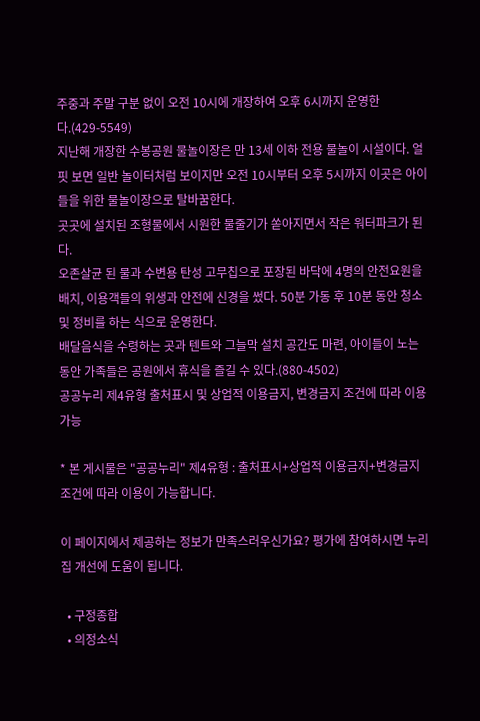주중과 주말 구분 없이 오전 10시에 개장하여 오후 6시까지 운영한다.(429-5549)
지난해 개장한 수봉공원 물놀이장은 만 13세 이하 전용 물놀이 시설이다. 얼핏 보면 일반 놀이터처럼 보이지만 오전 10시부터 오후 5시까지 이곳은 아이들을 위한 물놀이장으로 탈바꿈한다.
곳곳에 설치된 조형물에서 시원한 물줄기가 쏟아지면서 작은 워터파크가 된다.
오존살균 된 물과 수변용 탄성 고무칩으로 포장된 바닥에 4명의 안전요원을 배치, 이용객들의 위생과 안전에 신경을 썼다. 50분 가동 후 10분 동안 청소 및 정비를 하는 식으로 운영한다.
배달음식을 수령하는 곳과 텐트와 그늘막 설치 공간도 마련, 아이들이 노는 동안 가족들은 공원에서 휴식을 즐길 수 있다.(880-4502)
공공누리 제4유형 출처표시 및 상업적 이용금지, 변경금지 조건에 따라 이용 가능

* 본 게시물은 "공공누리" 제4유형 : 출처표시+상업적 이용금지+변경금지 조건에 따라 이용이 가능합니다.

이 페이지에서 제공하는 정보가 만족스러우신가요? 평가에 참여하시면 누리집 개선에 도움이 됩니다.

  • 구정종합
  • 의정소식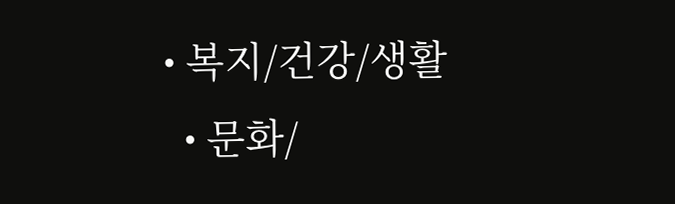• 복지/건강/생활
  • 문화/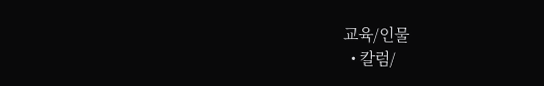교육/인물
  • 칼럼/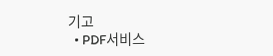기고
  • PDF서비스